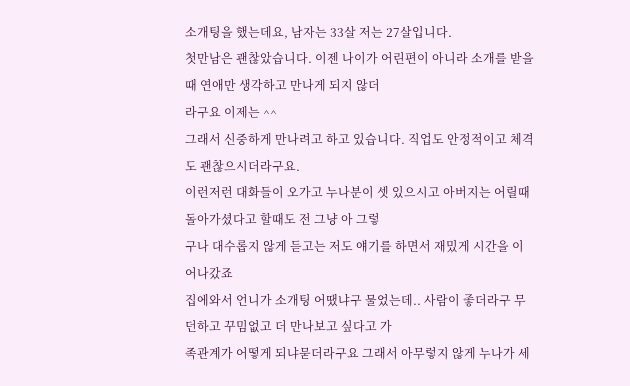소개팅을 했는데요, 남자는 33살 저는 27살입니다.
첫만남은 괜찮았습니다. 이젠 나이가 어린편이 아니라 소개를 받을 때 연애만 생각하고 만나게 되지 않더
라구요 이제는 ^^
그래서 신중하게 만나려고 하고 있습니다. 직업도 안정적이고 체격도 괜찮으시더라구요.
이런저런 대화들이 오가고 누나분이 셋 있으시고 아버지는 어릴때 돌아가셨다고 할때도 전 그냥 아 그렇
구나 대수롭지 않게 듣고는 저도 얘기를 하면서 재밌게 시간을 이어나갔죠
집에와서 언니가 소개팅 어땠냐구 물었는데.. 사람이 좋더라구 무던하고 꾸밈없고 더 만나보고 싶다고 가
족관계가 어떻게 되냐묻더라구요 그래서 아무렇지 않게 누나가 세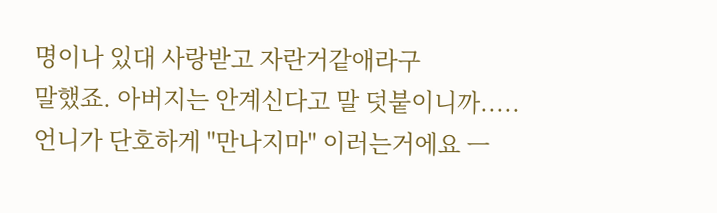명이나 있대 사랑받고 자란거같애라구
말했죠. 아버지는 안계신다고 말 덧붙이니까.....
언니가 단호하게 "만나지마" 이러는거에요 ㅡ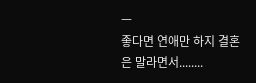ㅡ
좋다면 연애만 하지 결혼은 말라면서........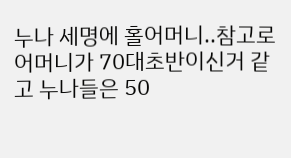누나 세명에 홀어머니..참고로 어머니가 70대초반이신거 같고 누나들은 50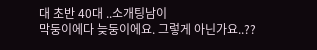대 초반 40대 ..소개팅남이
막둥이에다 늦둥이에요. 그렇게 아닌가요..??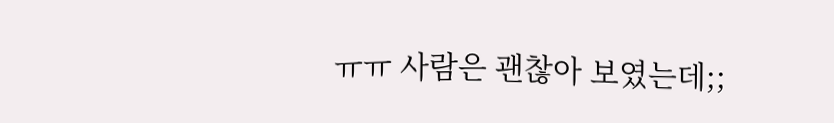ㅠㅠ 사람은 괜찮아 보였는데;;